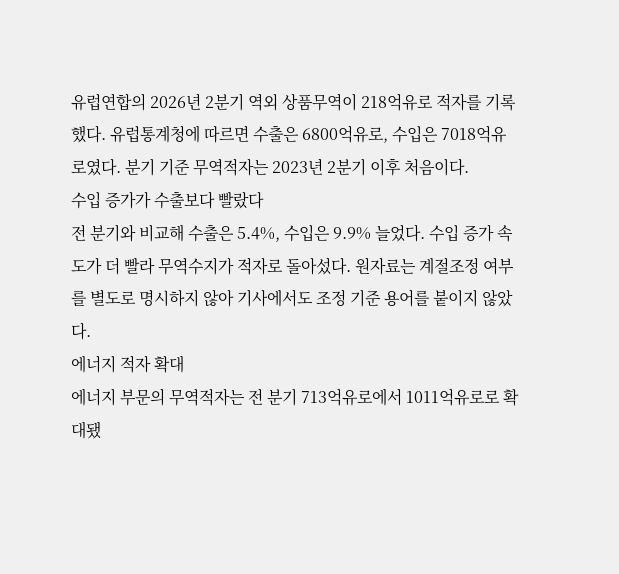유럽연합의 2026년 2분기 역외 상품무역이 218억유로 적자를 기록했다. 유럽통계청에 따르면 수출은 6800억유로, 수입은 7018억유로였다. 분기 기준 무역적자는 2023년 2분기 이후 처음이다.
수입 증가가 수출보다 빨랐다
전 분기와 비교해 수출은 5.4%, 수입은 9.9% 늘었다. 수입 증가 속도가 더 빨라 무역수지가 적자로 돌아섰다. 원자료는 계절조정 여부를 별도로 명시하지 않아 기사에서도 조정 기준 용어를 붙이지 않았다.
에너지 적자 확대
에너지 부문의 무역적자는 전 분기 713억유로에서 1011억유로로 확대됐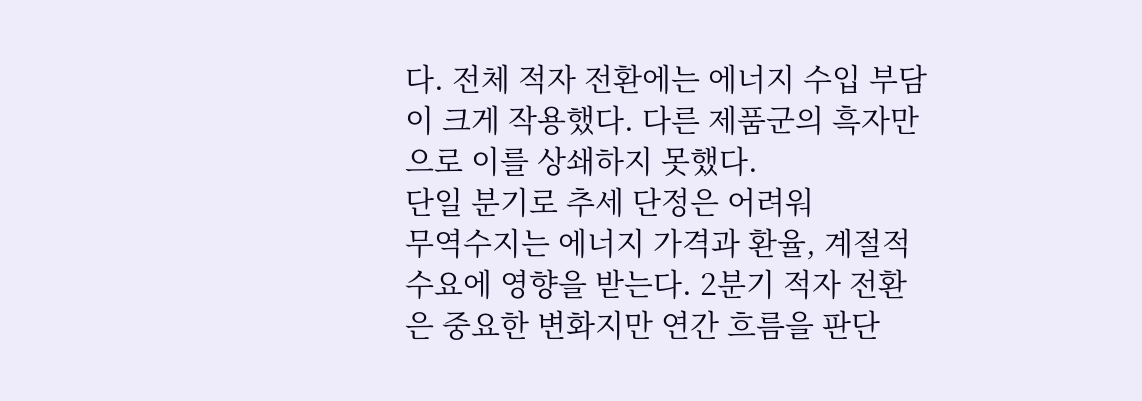다. 전체 적자 전환에는 에너지 수입 부담이 크게 작용했다. 다른 제품군의 흑자만으로 이를 상쇄하지 못했다.
단일 분기로 추세 단정은 어려워
무역수지는 에너지 가격과 환율, 계절적 수요에 영향을 받는다. 2분기 적자 전환은 중요한 변화지만 연간 흐름을 판단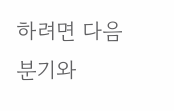하려면 다음 분기와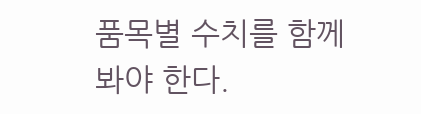품목별 수치를 함께 봐야 한다.